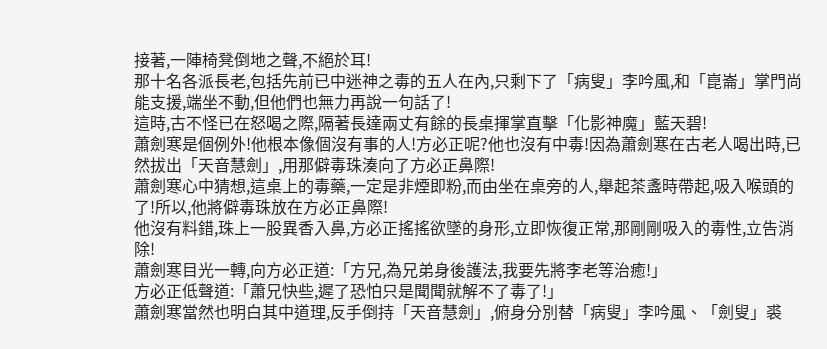接著,一陣椅凳倒地之聲,不絕於耳!
那十名各派長老,包括先前已中迷神之毒的五人在內,只剩下了「病叟」李吟風,和「崑崙」掌門尚能支援,端坐不動,但他們也無力再說一句話了!
這時,古不怪已在怒喝之際,隔著長達兩丈有餘的長桌揮掌直擊「化影神魔」藍天碧!
蕭劍寒是個例外!他根本像個沒有事的人!方必正呢?他也沒有中毒!因為蕭劍寒在古老人喝出時,已然拔出「天音慧劍」,用那僻毒珠湊向了方必正鼻際!
蕭劍寒心中猜想,這桌上的毒藥,一定是非煙即粉,而由坐在桌旁的人,舉起茶盞時帶起,吸入喉頭的了!所以,他將僻毒珠放在方必正鼻際!
他沒有料錯,珠上一股異香入鼻,方必正搖搖欲墜的身形,立即恢復正常,那剛剛吸入的毒性,立告消除!
蕭劍寒目光一轉,向方必正道:「方兄,為兄弟身後護法,我要先將李老等治癒!」
方必正低聲道:「蕭兄快些,遲了恐怕只是聞聞就解不了毒了!」
蕭劍寒當然也明白其中道理,反手倒持「天音慧劍」,俯身分別替「病叟」李吟風、「劍叟」裘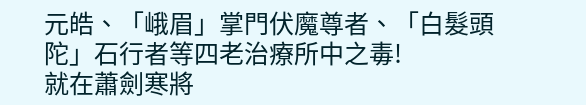元皓、「峨眉」掌門伏魔尊者、「白髮頭陀」石行者等四老治療所中之毒!
就在蕭劍寒將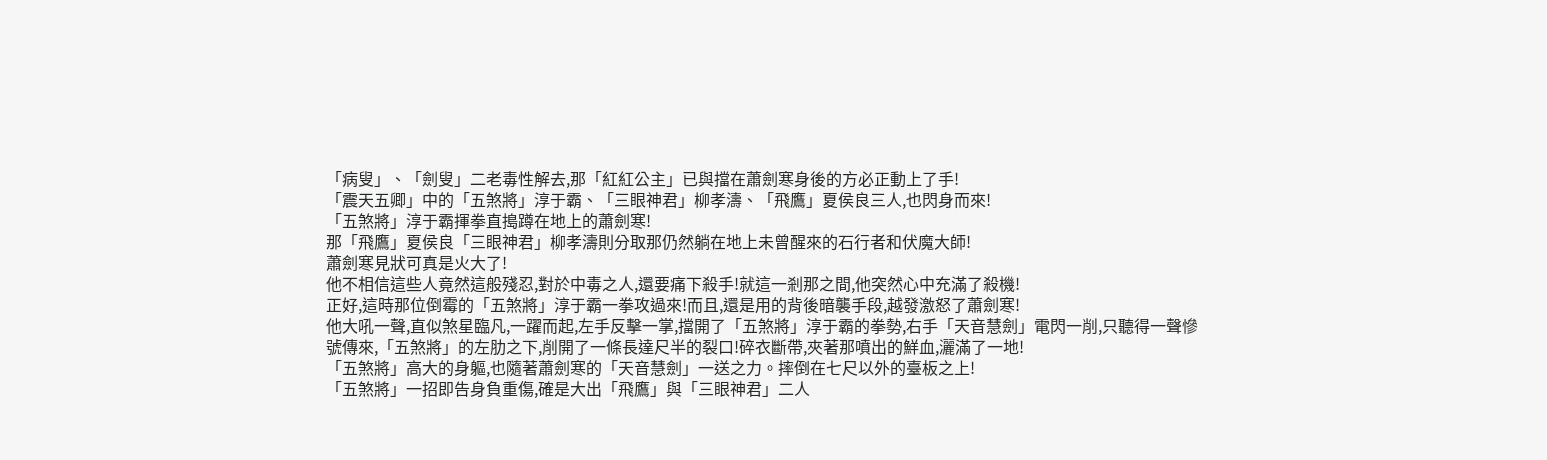「病叟」、「劍叟」二老毒性解去,那「紅紅公主」已與擋在蕭劍寒身後的方必正動上了手!
「震天五卿」中的「五煞將」淳于霸、「三眼神君」柳孝濤、「飛鷹」夏侯良三人,也閃身而來!
「五煞將」淳于霸揮拳直搗蹲在地上的蕭劍寒!
那「飛鷹」夏侯良「三眼神君」柳孝濤則分取那仍然躺在地上未曾醒來的石行者和伏魔大師!
蕭劍寒見狀可真是火大了!
他不相信這些人竟然這般殘忍,對於中毒之人,還要痛下殺手!就這一剎那之間,他突然心中充滿了殺機!
正好,這時那位倒霉的「五煞將」淳于霸一拳攻過來!而且,還是用的背後暗襲手段,越發激怒了蕭劍寒!
他大吼一聲,直似煞星臨凡,一躍而起,左手反擊一掌,擋開了「五煞將」淳于霸的拳勢,右手「天音慧劍」電閃一削,只聽得一聲慘號傳來,「五煞將」的左肋之下,削開了一條長達尺半的裂口!碎衣斷帶,夾著那噴出的鮮血,灑滿了一地!
「五煞將」高大的身軀,也隨著蕭劍寒的「天音慧劍」一送之力。摔倒在七尺以外的臺板之上!
「五煞將」一招即告身負重傷,確是大出「飛鷹」與「三眼神君」二人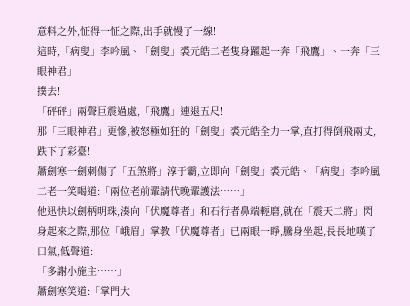意料之外,怔得一怔之際,出手就慢了一線!
這時,「病叟」李吟風、「劍叟」裘元皓二老隻身躍起一奔「飛鷹」、一奔「三眼神君」
撲去!
「砰砰」兩聲巨震過處,「飛鷹」連退五尺!
那「三眼神君」更慘,被怒極如狂的「劍叟」裘元皓全力一掌,直打得倒飛兩丈,跌下了彩臺!
蕭劍寒一劍刺傷了「五煞將」淳于霸,立即向「劍叟」裘元皓、「病叟」李吟風二老一笑喝道:「兩位老前輩請代晚輩護法……」
他迅快以劍柄明珠,湊向「伏魔尊者」和石行者鼻端輕磨,就在「震天二將」閃身起來之際,那位「峨眉」掌教「伏魔尊者」已兩眼一睜,騰身坐起,長長地嘆了口氣,低聲道:
「多謝小施主……」
蕭劍寒笑道:「掌門大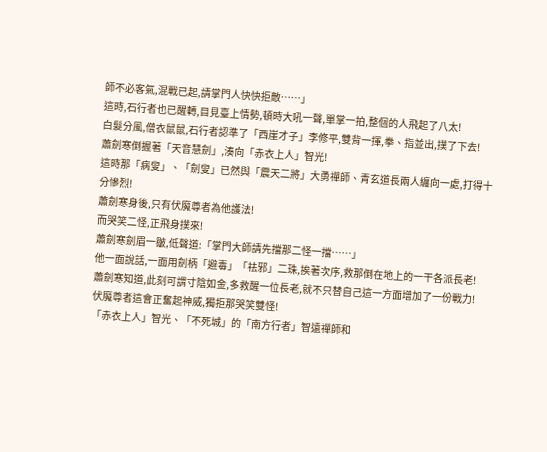師不必客氣,混戰已起,請掌門人快快拒敵……」
這時,石行者也已醒轉,目見臺上情勢,頓時大吼一聲,單掌一拍,整個的人飛起了八太!
白髮分風,僧衣鼠鼠,石行者認準了「西崖才子」李修平,雙背一揮,拳、指並出,撲了下去!
蕭劍寒倒握著「天音慧劍」,湊向「赤衣上人」智光!
這時那「病叟」、「劍叟」已然與「震天二將」大勇禪師、青玄道長兩人纏向一處,打得十分慘烈!
蕭劍寒身後,只有伏魔尊者為他護法!
而哭笑二怪,正飛身撲來!
蕭劍寒劍眉一皺,低聲道:「掌門大師請先擋那二怪一擋……」
他一面說話,一面用劍柄「避毒」「祛邪」二珠,挨著次序,救那倒在地上的一干各派長老!
蕭劍寒知道,此刻可謂寸陰如金,多救醒一位長老,就不只替自己這一方面增加了一份戰力!
伏魔尊者這會正奮起神威,獨拒那哭笑雙怪!
「赤衣上人」智光、「不死城」的「南方行者」智遠禪師和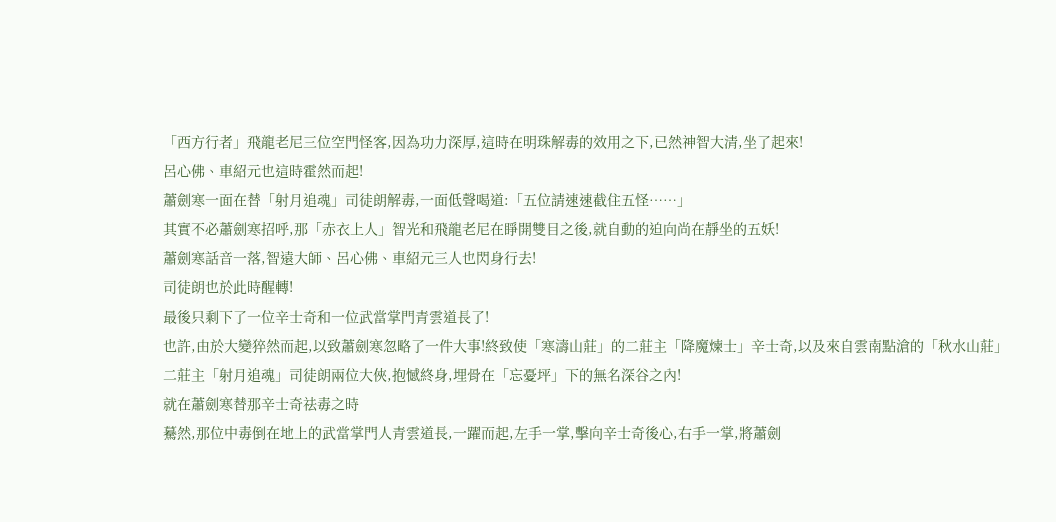「西方行者」飛龍老尼三位空門怪客,因為功力深厚,這時在明珠解毒的效用之下,已然神智大清,坐了起來!
呂心佛、車紹元也這時霍然而起!
蕭劍寒一面在替「射月追魂」司徒朗解毒,一面低聲喝道:「五位請速速截住五怪……」
其實不必蕭劍寒招呼,那「赤衣上人」智光和飛龍老尼在睜開雙目之後,就自動的迫向尚在靜坐的五妖!
蕭劍寒話音一落,智遠大師、呂心佛、車紹元三人也閃身行去!
司徒朗也於此時醒轉!
最後只剩下了一位辛士奇和一位武當掌門青雲道長了!
也許,由於大變猝然而起,以致蕭劍寒忽略了一件大事!終致使「寒濤山莊」的二莊主「降魔煉士」辛士奇,以及來自雲南點滄的「秋水山莊」二莊主「射月追魂」司徒朗兩位大俠,抱憾終身,埋骨在「忘憂坪」下的無名深谷之內!
就在蕭劍寒替那辛士奇祛毒之時
驀然,那位中毒倒在地上的武當掌門人青雲道長,一躍而起,左手一掌,擊向辛士奇後心,右手一掌,將蕭劍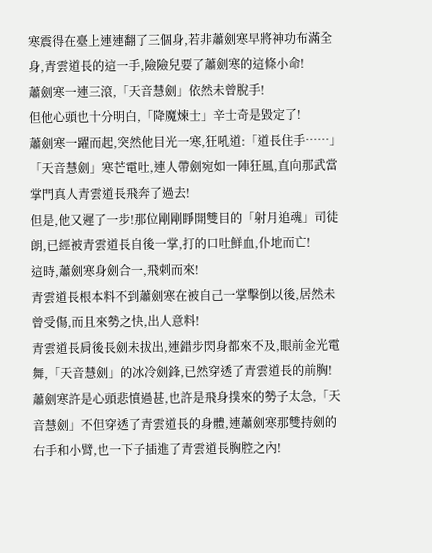寒震得在臺上連連翻了三個身,若非蕭劍寒早將神功布滿全身,青雲道長的這一手,險險兒要了蕭劍寒的這條小命!
蕭劍寒一連三滾,「天音慧劍」依然未曾脫手!
但他心頭也十分明白,「降魔煉士」辛士奇是毀定了!
蕭劍寒一躍而起,突然他目光一寒,狂吼道:「道長住手……」
「天音慧劍」寒芒電吐,連人帶劍宛如一陣狂風,直向那武當掌門真人青雲道長飛奔了過去!
但是,他又遲了一步!那位剛剛睜開雙目的「射月追魂」司徒朗,已經被青雲道長自後一掌,打的口吐鮮血,仆地而亡!
這時,蕭劍寒身劍合一,飛刺而來!
青雲道長根本料不到蕭劍寒在被自己一掌擊倒以後,居然未曾受傷,而且來勢之快,出人意料!
青雲道長肩後長劍未拔出,連錯步閃身都來不及,眼前金光電舞,「天音慧劍」的冰冷劍鋒,已然穿透了青雲道長的前胸!
蕭劍寒許是心頭悲憤過甚,也許是飛身撲來的勢子太急,「天音慧劍」不但穿透了青雲道長的身體,連蕭劍寒那雙持劍的右手和小臂,也一下子插進了青雲道長胸腔之內!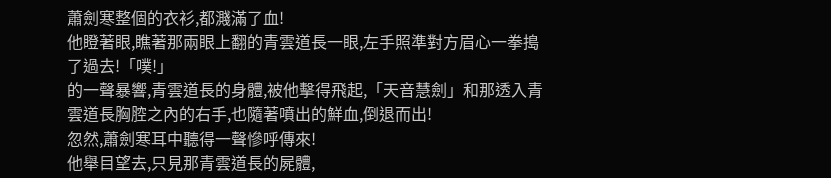蕭劍寒整個的衣衫,都濺滿了血!
他瞪著眼,瞧著那兩眼上翻的青雲道長一眼,左手照準對方眉心一拳搗了過去!「噗!」
的一聲暴響,青雲道長的身體,被他擊得飛起,「天音慧劍」和那透入青雲道長胸腔之內的右手,也隨著噴出的鮮血,倒退而出!
忽然,蕭劍寒耳中聽得一聲慘呼傳來!
他舉目望去,只見那青雲道長的屍體,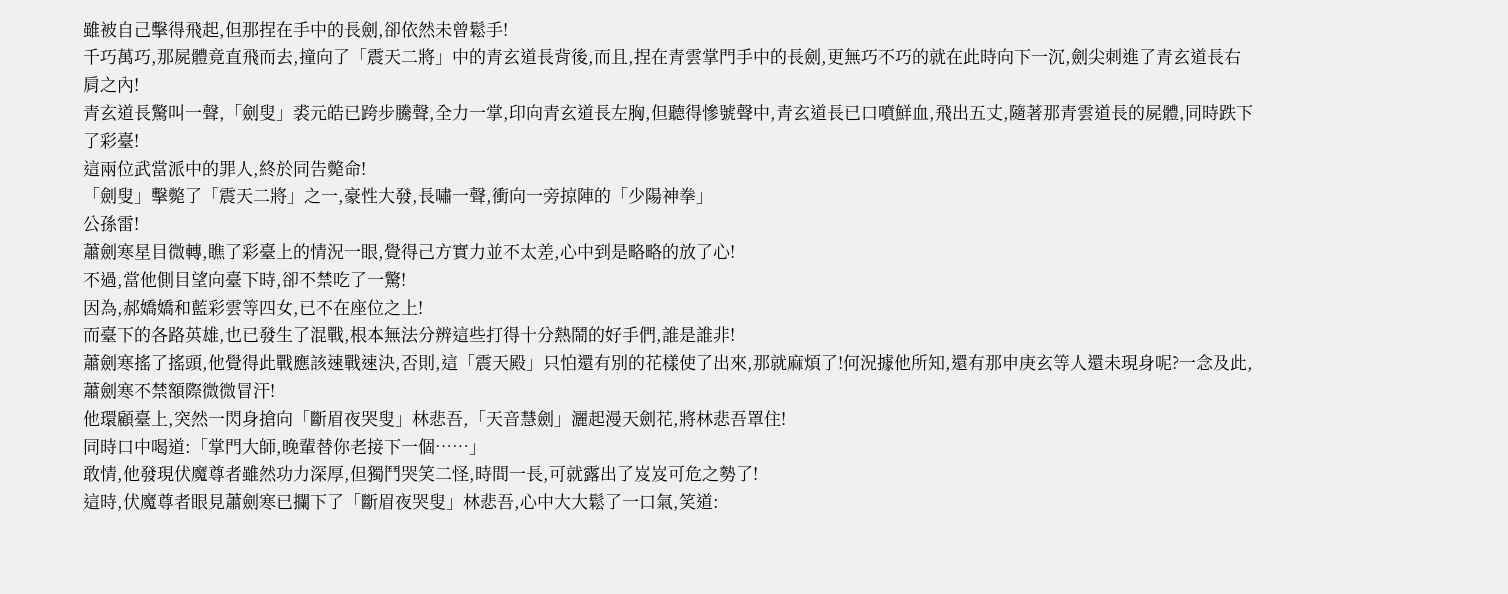雖被自己擊得飛起,但那捏在手中的長劍,卻依然未曾鬆手!
千巧萬巧,那屍體竟直飛而去,撞向了「震天二將」中的青玄道長背後,而且,捏在青雲掌門手中的長劍,更無巧不巧的就在此時向下一沉,劍尖刺進了青玄道長右肩之內!
青玄道長驚叫一聲,「劍叟」裘元皓已跨步騰聲,全力一掌,印向青玄道長左胸,但聽得慘號聲中,青玄道長已口噴鮮血,飛出五丈,隨著那青雲道長的屍體,同時跌下了彩臺!
這兩位武當派中的罪人,終於同告斃命!
「劍叟」擊斃了「震天二將」之一,豪性大發,長嘯一聲,衝向一旁掠陣的「少陽神拳」
公孫雷!
蕭劍寒星目微轉,瞧了彩臺上的情況一眼,覺得己方實力並不太差,心中到是略略的放了心!
不過,當他側目望向臺下時,卻不禁吃了一驚!
因為,郝嬌嬌和藍彩雲等四女,已不在座位之上!
而臺下的各路英雄,也已發生了混戰,根本無法分辨這些打得十分熱鬧的好手們,誰是誰非!
蕭劍寒搖了搖頭,他覺得此戰應該速戰速決,否則,這「震天殿」只怕還有別的花樣使了出來,那就麻煩了!何況據他所知,還有那申庚玄等人還未現身呢?一念及此,蕭劍寒不禁額際微微冒汗!
他環顧臺上,突然一閃身搶向「斷眉夜哭叟」林悲吾,「天音慧劍」灑起漫天劍花,將林悲吾罩住!
同時口中喝道:「掌門大師,晚輩替你老接下一個……」
敢情,他發現伏魔尊者雖然功力深厚,但獨鬥哭笑二怪,時間一長,可就露出了岌岌可危之勢了!
這時,伏魔尊者眼見蕭劍寒已攔下了「斷眉夜哭叟」林悲吾,心中大大鬆了一口氣,笑道: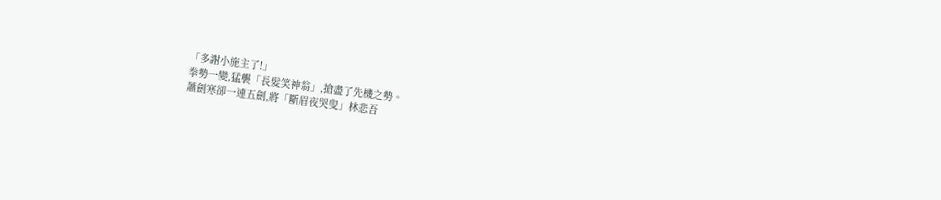「多謝小施主了!」
拳勢一變,猛襲「長髮笑神翁」,搶盡了先機之勢。
蕭劍寒卻一連五劍,將「斷眉夜哭叟」林悲吾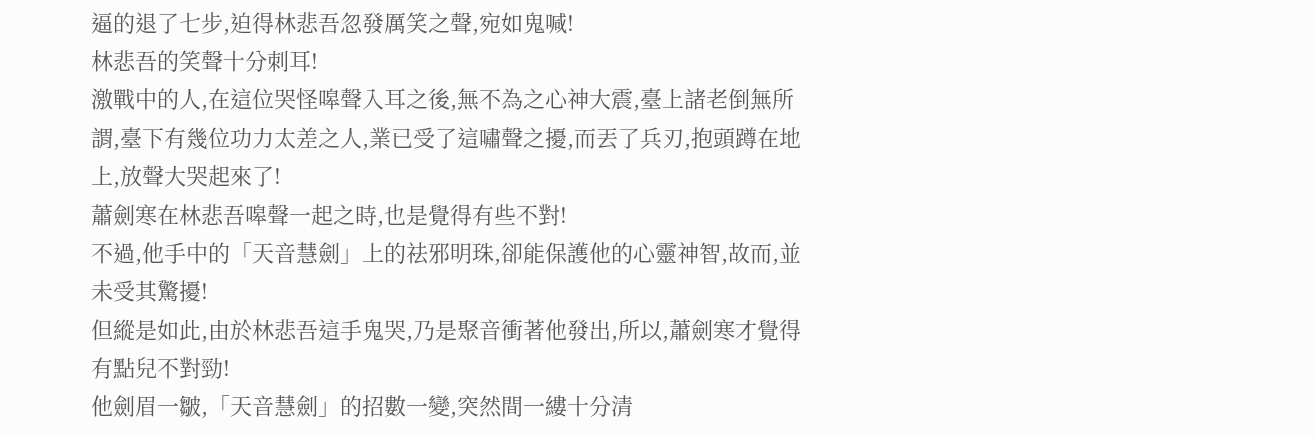逼的退了七步,迫得林悲吾忽發厲笑之聲,宛如鬼喊!
林悲吾的笑聲十分刺耳!
激戰中的人,在這位哭怪嗥聲入耳之後,無不為之心神大震,臺上諸老倒無所謂,臺下有幾位功力太差之人,業已受了這嘯聲之擾,而丟了兵刃,抱頭蹲在地上,放聲大哭起來了!
蕭劍寒在林悲吾嗥聲一起之時,也是覺得有些不對!
不過,他手中的「天音慧劍」上的祛邪明珠,卻能保護他的心靈神智,故而,並未受其驚擾!
但縱是如此,由於林悲吾這手鬼哭,乃是聚音衝著他發出,所以,蕭劍寒才覺得有點兒不對勁!
他劍眉一皺,「天音慧劍」的招數一變,突然間一縷十分清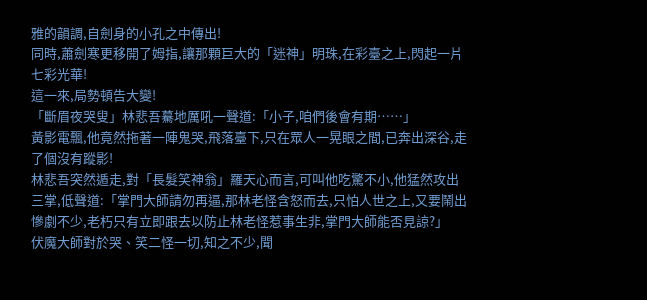雅的韻調,自劍身的小孔之中傳出!
同時,蕭劍寒更移開了姆指,讓那顆巨大的「迷神」明珠,在彩臺之上,閃起一片七彩光華!
這一來,局勢頓告大變!
「斷眉夜哭叟」林悲吾驀地厲吼一聲道:「小子,咱們後會有期……」
黃影電飄,他竟然拖著一陣鬼哭,飛落臺下,只在眾人一晃眼之間,已奔出深谷,走了個沒有蹤影!
林悲吾突然遁走,對「長髮笑神翁」羅天心而言,可叫他吃驚不小,他猛然攻出三掌,低聲道:「掌門大師請勿再逼,那林老怪含怒而去,只怕人世之上,又要鬧出慘劇不少,老朽只有立即跟去以防止林老怪惹事生非,掌門大師能否見諒?」
伏魔大師對於哭、笑二怪一切,知之不少,聞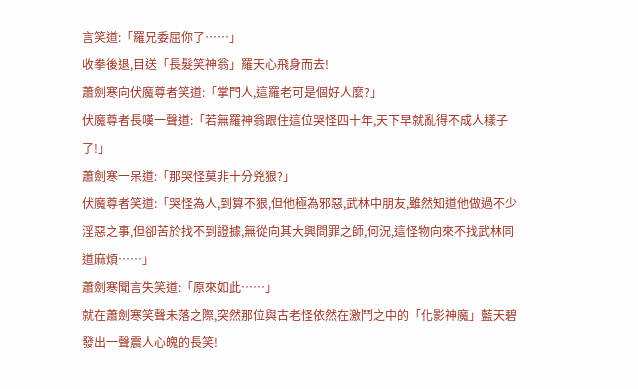言笑道:「羅兄委屈你了……」
收拳後退,目送「長髮笑神翁」羅天心飛身而去!
蕭劍寒向伏魔尊者笑道:「掌門人,這羅老可是個好人麼?」
伏魔尊者長嘆一聲道:「若無羅神翁跟住這位哭怪四十年,天下早就亂得不成人樣子了!」
蕭劍寒一呆道:「那哭怪莫非十分兇狠?」
伏魔尊者笑道:「哭怪為人,到算不狠,但他極為邪惡,武林中朋友,雖然知道他做過不少淫惡之事,但卻苦於找不到證據,無從向其大興問罪之師,何況,這怪物向來不找武林同道麻煩……」
蕭劍寒聞言失笑道:「原來如此……」
就在蕭劍寒笑聲未落之際,突然那位與古老怪依然在激鬥之中的「化影神魔」藍天碧發出一聲震人心魄的長笑!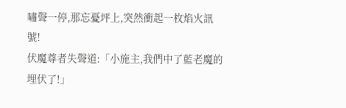嘯聲一停,那忘憂坪上,突然衝起一枚焰火訊號!
伏魔尊者失聲道:「小施主,我們中了藍老魔的埋伏了!」